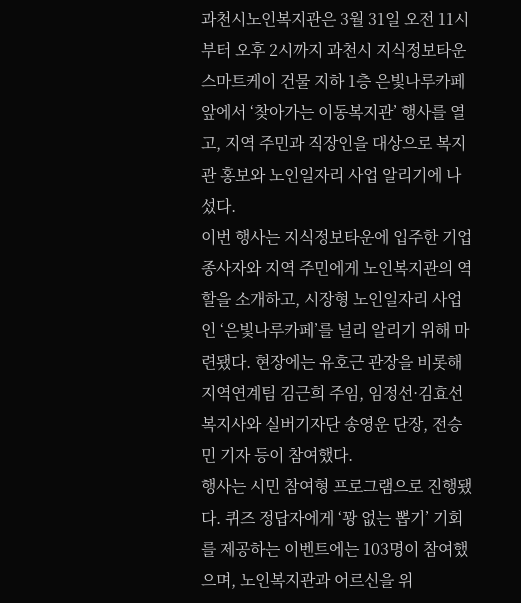과천시노인복지관은 3월 31일 오전 11시부터 오후 2시까지 과천시 지식정보타운 스마트케이 건물 지하 1층 은빛나루카페 앞에서 ‘찾아가는 이동복지관’ 행사를 열고, 지역 주민과 직장인을 대상으로 복지관 홍보와 노인일자리 사업 알리기에 나섰다.
이번 행사는 지식정보타운에 입주한 기업 종사자와 지역 주민에게 노인복지관의 역할을 소개하고, 시장형 노인일자리 사업인 ‘은빛나루카페’를 널리 알리기 위해 마련됐다. 현장에는 유호근 관장을 비롯해 지역연계팀 김근희 주임, 임정선·김효선 복지사와 실버기자단 송영운 단장, 전승민 기자 등이 참여했다.
행사는 시민 참여형 프로그램으로 진행됐다. 퀴즈 정답자에게 ‘꽝 없는 뽑기’ 기회를 제공하는 이벤트에는 103명이 참여했으며, 노인복지관과 어르신을 위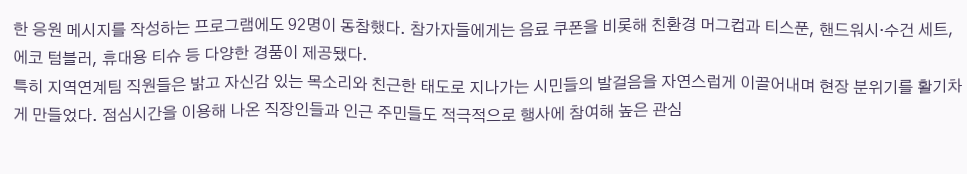한 응원 메시지를 작성하는 프로그램에도 92명이 동참했다. 참가자들에게는 음료 쿠폰을 비롯해 친환경 머그컵과 티스푼, 핸드워시·수건 세트, 에코 텀블러, 휴대용 티슈 등 다양한 경품이 제공됐다.
특히 지역연계팀 직원들은 밝고 자신감 있는 목소리와 친근한 태도로 지나가는 시민들의 발걸음을 자연스럽게 이끌어내며 현장 분위기를 활기차게 만들었다. 점심시간을 이용해 나온 직장인들과 인근 주민들도 적극적으로 행사에 참여해 높은 관심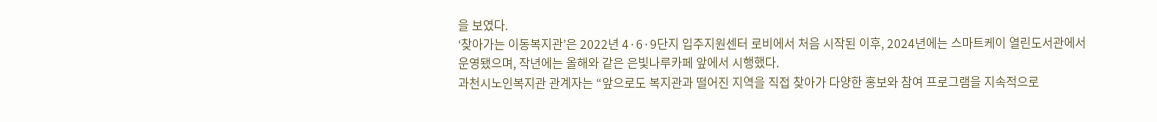을 보였다.
‘찾아가는 이동복지관’은 2022년 4·6·9단지 입주지원센터 로비에서 처음 시작된 이후, 2024년에는 스마트케이 열린도서관에서 운영됐으며, 작년에는 올해와 같은 은빛나루카페 앞에서 시행했다.
과천시노인복지관 관계자는 “앞으로도 복지관과 떨어진 지역을 직접 찾아가 다양한 홍보와 참여 프로그램을 지속적으로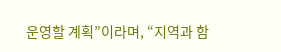운영할 계획”이라며, “지역과 함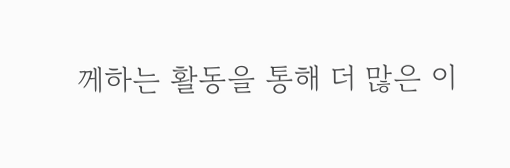께하는 활동을 통해 더 많은 이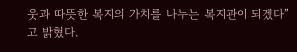웃과 따뜻한 복지의 가치를 나누는 복지관이 되겠다”고 밝혔다.